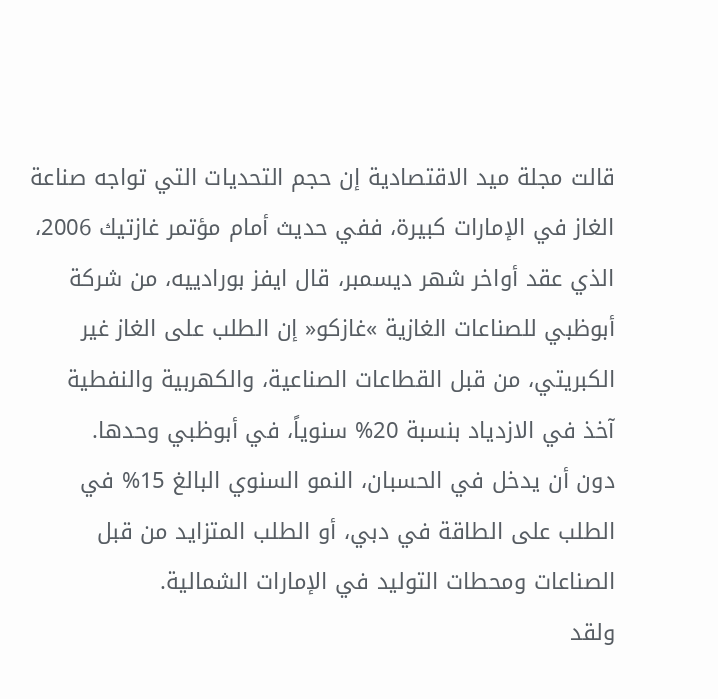قالت مجلة ميد الاقتصادية إن حجم التحديات التي تواجه صناعة الغاز في الإمارات كبيرة، ففي حديث أمام مؤتمر غازتيك 2006، الذي عقد أواخر شهر ديسمبر، قال ايفز بورادييه، من شركة أبوظبي للصناعات الغازية »غازكو« إن الطلب على الغاز غير الكبريتي، من قبل القطاعات الصناعية، والكهربية والنفطية آخذ في الازدياد بنسبة 20% سنوياً، في أبوظبي وحدها.
دون أن يدخل في الحسبان، النمو السنوي البالغ 15% في الطلب على الطاقة في دبي، أو الطلب المتزايد من قبل الصناعات ومحطات التوليد في الإمارات الشمالية.
ولقد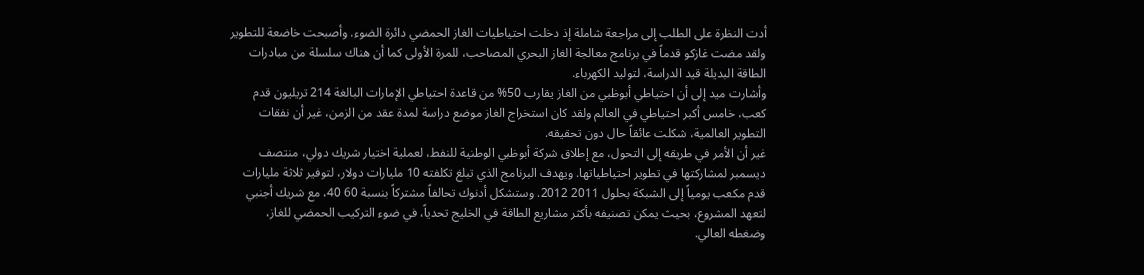أدت النظرة على الطلب إلى مراجعة شاملة إذ دخلت احتياطيات الغاز الحمضي دائرة الضوء. وأصبحت خاضعة للتطوير ولقد مضت غازكو قدماً في برنامج معالجة الغاز البحري المصاحب، للمرة الأولى كما أن هناك سلسلة من مبادرات الطاقة البديلة قيد الدراسة، لتوليد الكهرباء.
وأشارت ميد إلى أن احتياطي أبوظبي من الغاز يقارب 50% من قاعدة احتياطي الإمارات البالغة 214 تريليون قدم كعب، خامس أكبر احتياطي في العالم ولقد كان استخراج الغاز موضع دراسة لمدة عقد من الزمن، غير أن نفقات التطوير العالمية، شكلت عائقاً حال دون تحقيقه.
غير أن الأمر في طريقه إلى التحول، مع إطلاق شركة أبوظبي الوطنية للنفط، لعملية اختيار شريك دولي، منتصف ديسمبر لمشاركتها في تطوير احتياطياتها. ويهدف البرنامج الذي تبلغ تكلفته 10 مليارات دولار، لتوفير ثلاثة مليارات قدم مكعب يومياً إلى الشبكة بحلول 2011 2012. وستشكل أدنوك تحالفاً مشتركاً بنسبة 60 40، مع شريك أجنبي لتعهد المشروع، بحيث يمكن تصنيفه بأكثر مشاريع الطاقة في الخليج تحدياً، في ضوء التركيب الحمضي للغاز، وضغطه العالي.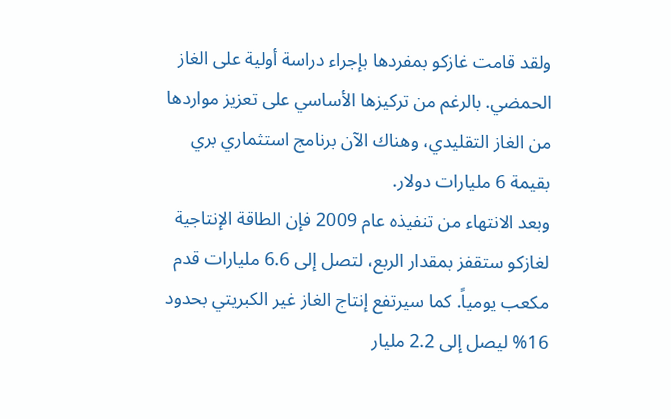ولقد قامت غازكو بمفردها بإجراء دراسة أولية على الغاز الحمضي. بالرغم من تركيزها الأساسي على تعزيز مواردها من الغاز التقليدي، وهناك الآن برنامج استثماري بري بقيمة 6 مليارات دولار.
وبعد الانتهاء من تنفيذه عام 2009 فإن الطاقة الإنتاجية لغازكو ستقفز بمقدار الربع، لتصل إلى 6.6 مليارات قدم مكعب يومياً. كما سيرتفع إنتاج الغاز غير الكبريتي بحدود 16% ليصل إلى 2.2 مليار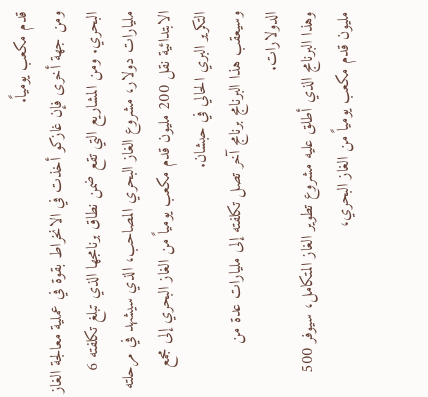قدم مكعب يومياً.
ومن جهة أخرى فإن غازكو أخذت في الانخراط بقوة في عملية معالجة الغاز البحري. ومن المشاريع التي تقع ضمن نطاق برنامجها الذي تبلغ تكلفته 6 مليارات دولار، مشروع الغاز البحري المصاحب، الذي سيشهد في مرحلته الابتدائية نقل 200 مليون قدم مكعب يومياً من الغاز البحري إلى مجمع التكرير البري الحالي في حبشان.
وسيعقب هذا البرنامج برنامج آخر تصل تكلفته إلى مليارات عدة من الدولارات.
وهذا البرنامج الذي أطلق عليه مشروع تطوير الغاز المتكامل، سيوفر 500 مليون قدم مكعب يومياً من الغاز البحري،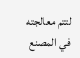لتتم معالجته في المصنع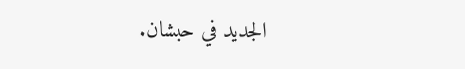الجديد في حبشان.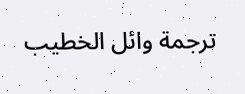ترجمة وائل الخطيب